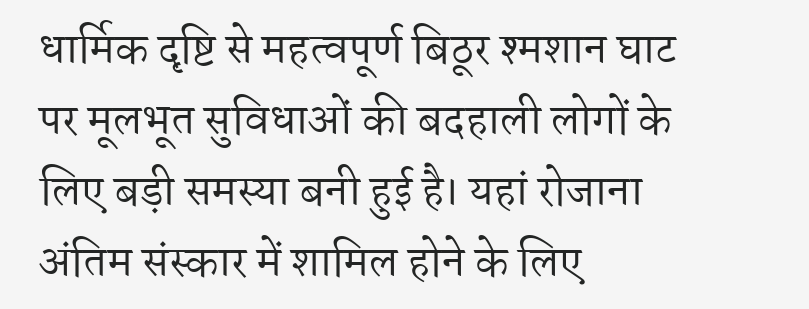धार्मिक दृष्टि से महत्वपूर्ण बिठूर श्मशान घाट पर मूलभूत सुविधाओं की बदहाली लोगों के लिए बड़ी समस्या बनी हुई है। यहां रोजाना अंतिम संस्कार में शामिल होने के लिए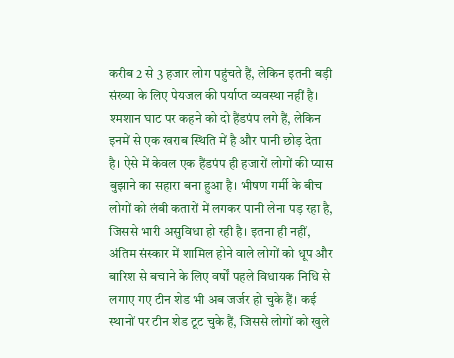करीब 2 से 3 हजार लोग पहुंचते हैं, लेकिन इतनी बड़ी संख्या के लिए पेयजल की पर्याप्त व्यवस्था नहीं है। श्मशान घाट पर कहने को दो हैंडपंप लगे हैं, लेकिन इनमें से एक खराब स्थिति में है और पानी छोड़ देता है। ऐसे में केवल एक हैंडपंप ही हजारों लोगों की प्यास बुझाने का सहारा बना हुआ है। भीषण गर्मी के बीच लोगों को लंबी कतारों में लगकर पानी लेना पड़ रहा है, जिससे भारी असुविधा हो रही है। इतना ही नहीं, अंतिम संस्कार में शामिल होने वाले लोगों को धूप और बारिश से बचाने के लिए वर्षों पहले विधायक निधि से लगाए गए टीन शेड भी अब जर्जर हो चुके हैं। कई स्थानों पर टीन शेड टूट चुके हैं, जिससे लोगों को खुले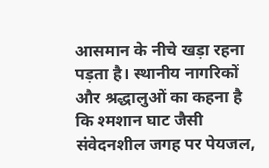आसमान के नीचे खड़ा रहना पड़ता है। स्थानीय नागरिकों और श्रद्धालुओं का कहना है कि श्मशान घाट जैसी संवेदनशील जगह पर पेयजल,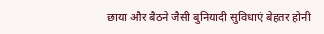छाया और बैठने जैसी बुनियादी सुविधाएं बेहतर होनी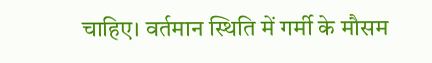चाहिए। वर्तमान स्थिति में गर्मी के मौसम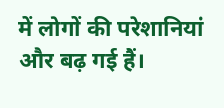में लोगों की परेशानियां और बढ़ गई हैं।